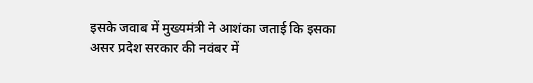इसके जवाब में मुख्यमंत्री ने आशंका जताई कि इसका असर प्रदेश सरकार की नवंबर में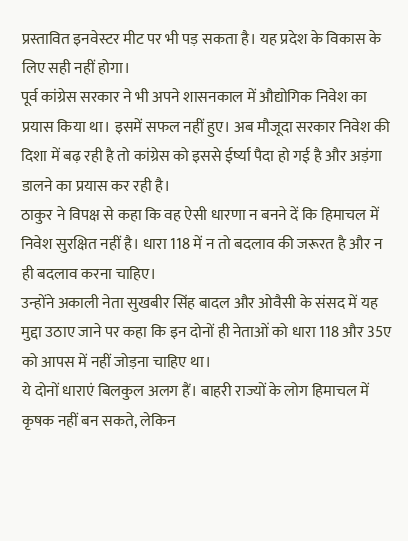प्रस्तावित इनवेस्टर मीट पर भी पड़ सकता है। यह प्रदेश के विकास के लिए सही नहीं होगा।
पूर्व कांग्रेस सरकार ने भी अपने शासनकाल में औद्योगिक निवेश का प्रयास किया था। इसमें सफल नहीं हुए। अब मौजूदा सरकार निवेश की दिशा में बढ़ रही है तो कांग्रेस को इससे ईर्ष्या पैदा हो गई है और अड़ंगा डालने का प्रयास कर रही है।
ठाकुर ने विपक्ष से कहा कि वह ऐसी धारणा न बनने दें कि हिमाचल में निवेश सुरक्षित नहीं है। धारा 118 में न तो बदलाव की जरूरत है और न ही बदलाव करना चाहिए।
उन्होंने अकाली नेता सुखबीर सिंह बादल और ओवैसी के संसद में यह मुद्दा उठाए जाने पर कहा कि इन दोनों ही नेताओं को धारा 118 और 35ए को आपस में नहीं जोड़ना चाहिए था।
ये दोनों धाराएं बिलकुल अलग हैं। बाहरी राज्यों के लोग हिमाचल में कृषक नहीं बन सकते, लेकिन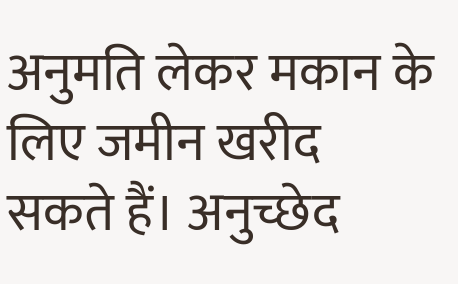अनुमति लेकर मकान के लिए जमीन खरीद सकते हैं। अनुच्छेद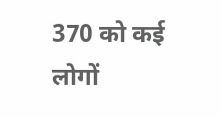370 को कई लोगों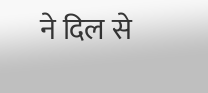ने दिल से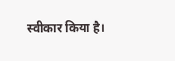स्वीकार किया है।